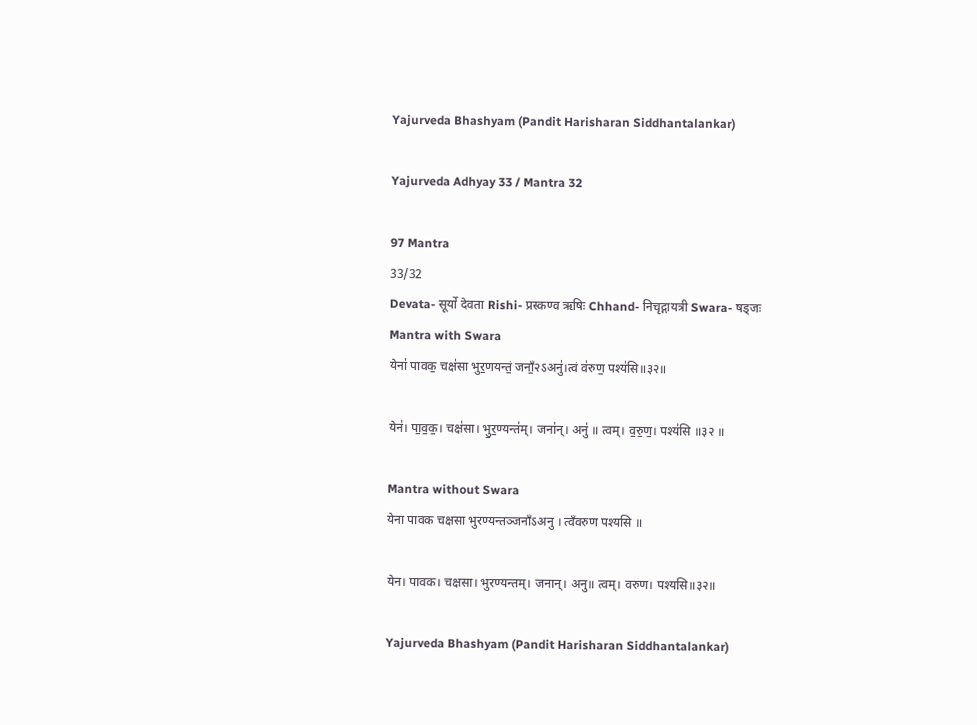Yajurveda Bhashyam (Pandit Harisharan Siddhantalankar)

Yajurveda Adhyay 33 / Mantra 32

97 Mantra
33/32
Devata- सूर्यो देवता Rishi- प्रस्कण्व ऋषिः Chhand- निचृद्गायत्री Swara- षड्जः
Mantra with Swara
येना॑ पावक॒ चक्ष॑सा भुर॒णयन्तं॒ जनाँ॒२ऽअनु॑।त्वं व॑रुण॒ पश्य॑सि॥३२॥

येन॑। पा॒व॒क॒। चक्ष॑सा। भु॒र॒ण्यन्त॑म्। जना॑न्। अनु॑ ॥ त्वम्। व॒रु॒ण॒। पश्य॑सि ॥३२ ॥

Mantra without Swara
येना पावक चक्षसा भुरण्यन्तञ्जनाँऽअनु । त्वँवरुण पश्यसि ॥

येन। पावक। चक्षसा। भुरण्यन्तम्। जनान्। अनु॥ त्वम्। वरुण। पश्यसि॥३२॥

Yajurveda Bhashyam (Pandit Harisharan Siddhantalankar)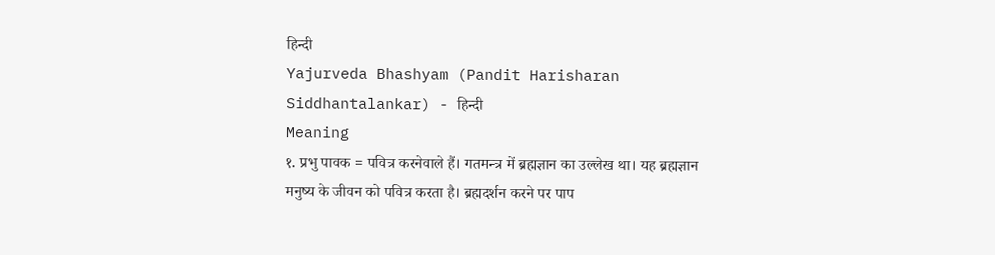हिन्दी
Yajurveda Bhashyam (Pandit Harisharan Siddhantalankar) - हिन्दी
Meaning
१. प्रभु पावक = पवित्र करनेवाले हैं। गतमन्त्र में ब्रह्मज्ञान का उल्लेख था। यह ब्रह्मज्ञान मनुष्य के जीवन को पवित्र करता है। ब्रह्मदर्शन करने पर पाप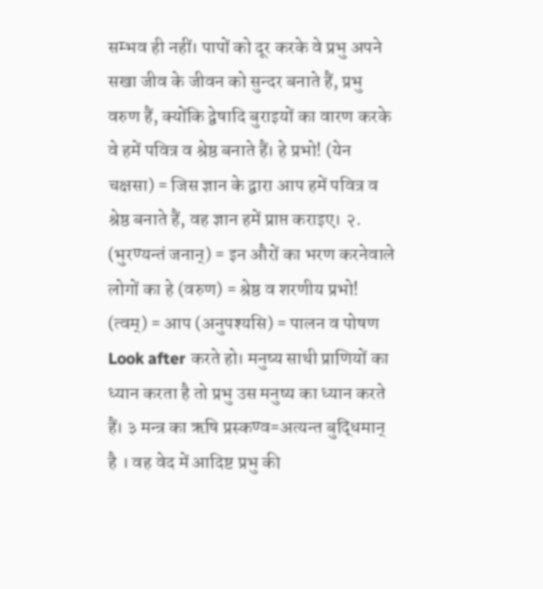सम्भव ही नहीं। पापों को दूर करके वे प्रभु अपने सखा जीव के जीवन को सुन्दर बनाते हैं, प्रभु वरुण हैं, क्योंकि द्वेषादि बुराइयों का वारण करके वे हमें पवित्र व श्रेष्ठ बनाते हैं। हे प्रभो! (येन चक्षसा) = जिस ज्ञान के द्वारा आप हमें पवित्र व श्रेष्ठ बनाते हैं, वह ज्ञान हमें प्राप्त कराइए। २. (भुरण्यन्तं जनान्) = इन औरों का भरण करनेवाले लोगों का हे (वरुण) = श्रेष्ठ व शरणीय प्रभो! (त्वम्) = आप (अनुपश्यसि) = पालन व पोषण Look after करते हो। मनुष्य साथी प्राणियों का ध्यान करता है तो प्रभु उस मनुष्य का ध्यान करते हैं। ३ मन्त्र का ऋषि प्रस्कण्व=अत्यन्त बुद्धिमान् है । वह वेद में आदिष्ट प्रभु की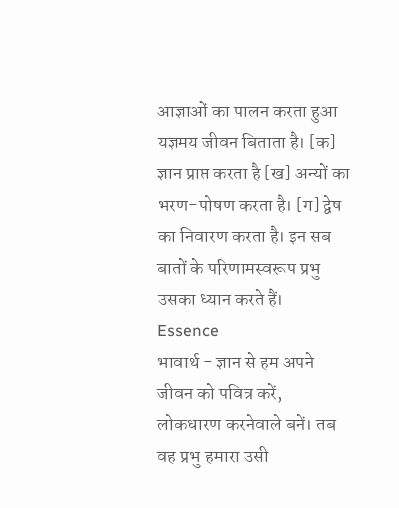आज्ञाओं का पालन करता हुआ यज्ञमय जीवन बिताता है। [क] ज्ञान प्राप्त करता है [ख] अन्यों का भरण-पोषण करता है। [ग] द्वेष का निवारण करता है। इन सब बातों के परिणामस्वरूप प्रभु उसका ध्यान करते हैं।
Essence
भावार्थ - ज्ञान से हम अपने जीवन को पवित्र करें, लोकधारण करनेवाले बनें। तब वह प्रभु हमारा उसी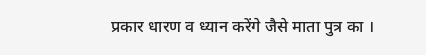प्रकार धारण व ध्यान करेंगे जैसे माता पुत्र का ।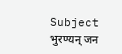Subject
भुरण्यन् जन